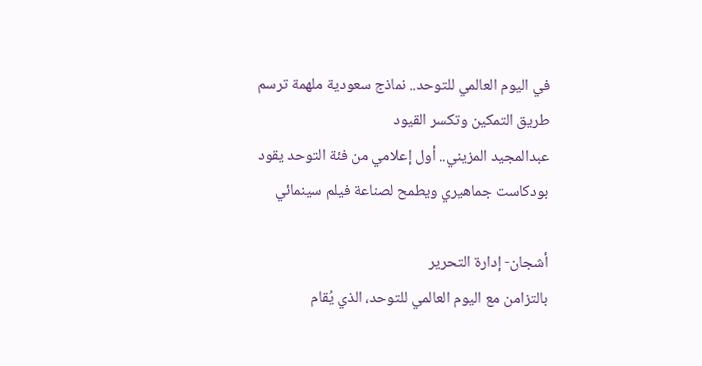في اليوم العالمي للتوحد.. نماذج سعودية ملهمة ترسم طريق التمكين وتكسر القيود
عبدالمجيد المزيني.. أول إعلامي من فئة التوحد يقود بودكاست جماهيري ويطمح لصناعة فيلم سينمائي

أشجان- إدارة التحرير
بالتزامن مع اليوم العالمي للتوحد، الذي يُقام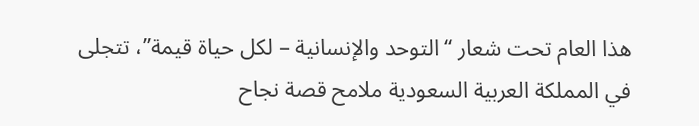هذا العام تحت شعار “التوحد والإنسانية – لكل حياة قيمة”، تتجلى في المملكة العربية السعودية ملامح قصة نجاح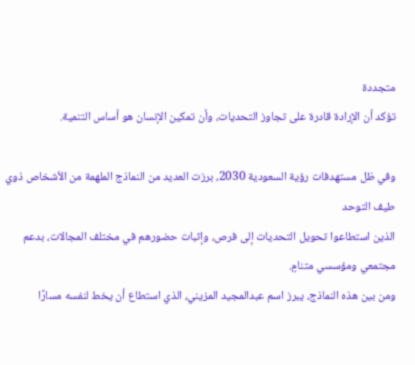متجددة
تؤكد أن الإرادة قادرة على تجاوز التحديات، وأن تمكين الإنسان هو أساس التنمية.

وفي ظل مستهدفات رؤية السعودية 2030، برزت العديد من النماذج الملهمة من الأشخاص ذوي طيف التوحد
الذين استطاعوا تحويل التحديات إلى فرص، وإثبات حضورهم في مختلف المجالات، بدعم مجتمعي ومؤسسي متنامٍ.
ومن بين هذه النماذج، يبرز اسم عبدالمجيد المزيني، الذي استطاع أن يخط لنفسه مسارًا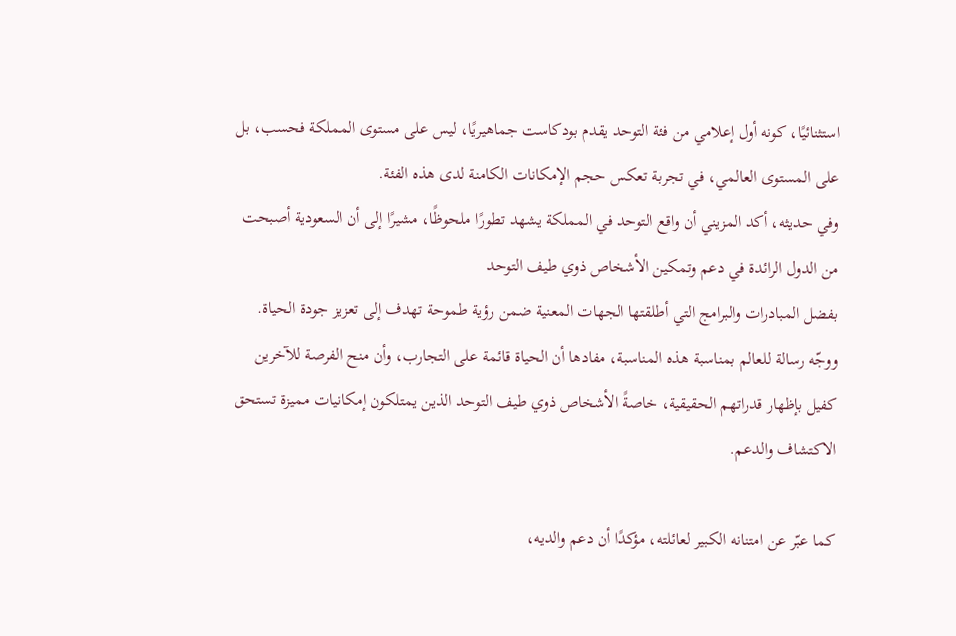استثنائيًا، كونه أول إعلامي من فئة التوحد يقدم بودكاست جماهيريًا، ليس على مستوى المملكة فحسب، بل على المستوى العالمي، في تجربة تعكس حجم الإمكانات الكامنة لدى هذه الفئة.
وفي حديثه، أكد المزيني أن واقع التوحد في المملكة يشهد تطورًا ملحوظًا، مشيرًا إلى أن السعودية أصبحت من الدول الرائدة في دعم وتمكين الأشخاص ذوي طيف التوحد
بفضل المبادرات والبرامج التي أطلقتها الجهات المعنية ضمن رؤية طموحة تهدف إلى تعزيز جودة الحياة.
ووجّه رسالة للعالم بمناسبة هذه المناسبة، مفادها أن الحياة قائمة على التجارب، وأن منح الفرصة للآخرين كفيل بإظهار قدراتهم الحقيقية، خاصةً الأشخاص ذوي طيف التوحد الذين يمتلكون إمكانيات مميزة تستحق الاكتشاف والدعم.

كما عبّر عن امتنانه الكبير لعائلته، مؤكدًا أن دعم والديه،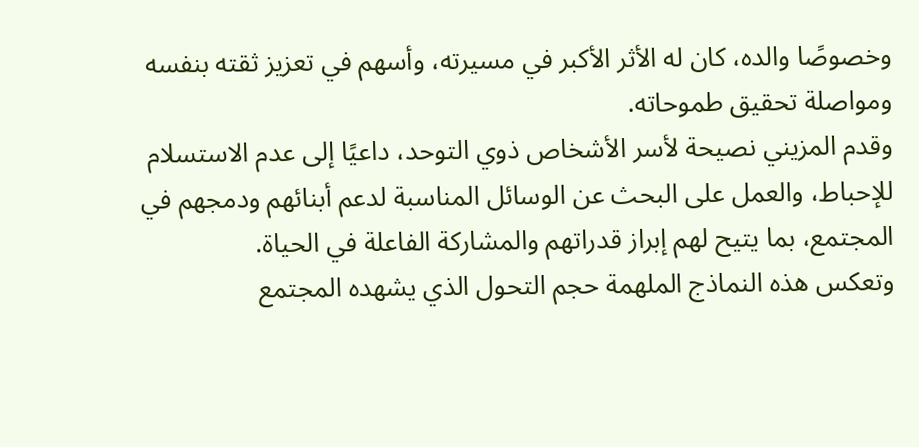وخصوصًا والده، كان له الأثر الأكبر في مسيرته، وأسهم في تعزيز ثقته بنفسه ومواصلة تحقيق طموحاته.
وقدم المزيني نصيحة لأسر الأشخاص ذوي التوحد، داعيًا إلى عدم الاستسلام للإحباط، والعمل على البحث عن الوسائل المناسبة لدعم أبنائهم ودمجهم في المجتمع، بما يتيح لهم إبراز قدراتهم والمشاركة الفاعلة في الحياة.
وتعكس هذه النماذج الملهمة حجم التحول الذي يشهده المجتمع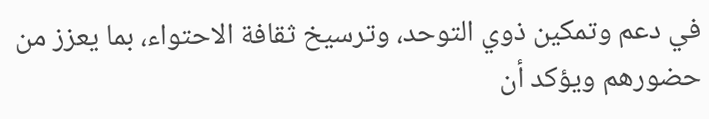في دعم وتمكين ذوي التوحد، وترسيخ ثقافة الاحتواء، بما يعزز من حضورهم ويؤكد أن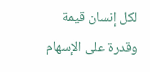لكل إنسان قيمة وقدرة على الإسهام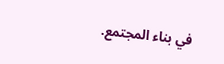في بناء المجتمع.